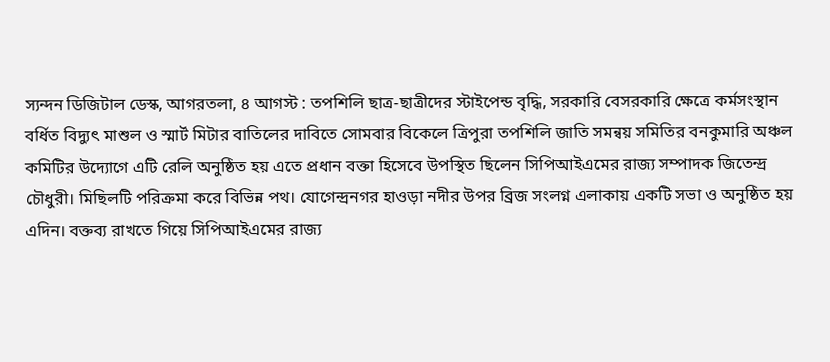স্যন্দন ডিজিটাল ডেস্ক, আগরতলা, ৪ আগস্ট : তপশিলি ছাত্র-ছাত্রীদের স্টাইপেন্ড বৃদ্ধি, সরকারি বেসরকারি ক্ষেত্রে কর্মসংস্থান বর্ধিত বিদ্যুৎ মাশুল ও স্মার্ট মিটার বাতিলের দাবিতে সোমবার বিকেলে ত্রিপুরা তপশিলি জাতি সমন্বয় সমিতির বনকুমারি অঞ্চল কমিটির উদ্যোগে এটি রেলি অনুষ্ঠিত হয় এতে প্রধান বক্তা হিসেবে উপস্থিত ছিলেন সিপিআইএমের রাজ্য সম্পাদক জিতেন্দ্র চৌধুরী। মিছিলটি পরিক্রমা করে বিভিন্ন পথ। যোগেন্দ্রনগর হাওড়া নদীর উপর ব্রিজ সংলগ্ন এলাকায় একটি সভা ও অনুষ্ঠিত হয় এদিন। বক্তব্য রাখতে গিয়ে সিপিআইএমের রাজ্য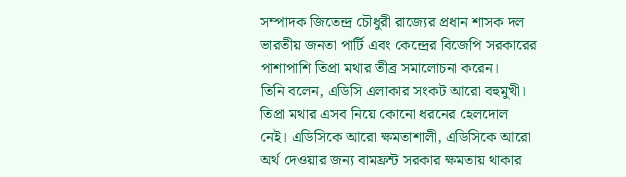সম্পাদক জিতেন্দ্র চৌধুরী রাজ্যের প্রধান শাসক দল ভারতীয় জনতা পার্টি এবং কেন্দ্রের বিজেপি সরকারের পাশাপাশি তিপ্রা মথার তীব্র সমালোচনা করেন।
তিনি বলেন, এডিসি এলাকার সংকট আরো বহুমুখী। তিপ্রা মথার এসব নিয়ে কোনো ধরনের হেলদোল নেই। এডিসিকে আরো ক্ষমতাশালী, এডিসিকে আরো অর্থ দেওয়ার জন্য বামফ্রন্ট সরকার ক্ষমতায় থাকার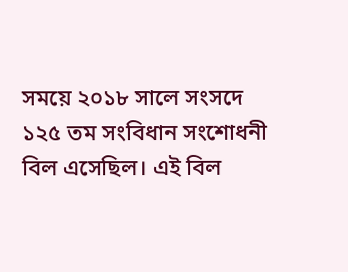সময়ে ২০১৮ সালে সংসদে ১২৫ তম সংবিধান সংশোধনী বিল এসেছিল। এই বিল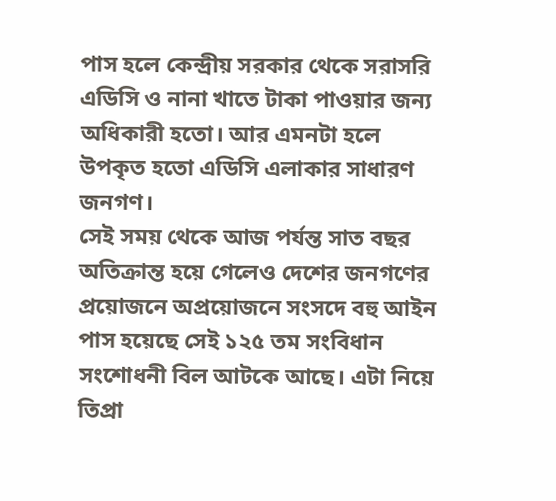পাস হলে কেন্দ্রীয় সরকার থেকে সরাসরি এডিসি ও নানা খাতে টাকা পাওয়ার জন্য অধিকারী হতো। আর এমনটা হলে উপকৃত হতো এডিসি এলাকার সাধারণ জনগণ।
সেই সময় থেকে আজ পর্যন্ত সাত বছর অতিক্রান্ত হয়ে গেলেও দেশের জনগণের প্রয়োজনে অপ্রয়োজনে সংসদে বহু আইন পাস হয়েছে সেই ১২৫ তম সংবিধান সংশোধনী বিল আটকে আছে। এটা নিয়ে তিপ্রা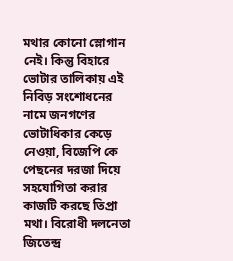মথার কোনো স্লোগান নেই। কিন্তু বিহারে ভোটার তালিকায় এই নিবিড় সংশোধনের নামে জনগণের ভোটাধিকার কেড়ে নেওয়া, বিজেপি কে পেছনের দরজা দিয়ে সহযোগিতা করার কাজটি করছে তিপ্রা মথা। বিরোধী দলনেতা জিতেন্দ্র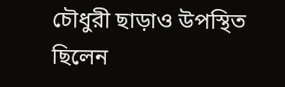চৌধুরী ছাড়াও উপস্থিত ছিলেন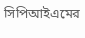সিপিআইএমের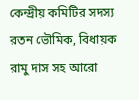কেন্দ্রীয় কমিটির সদস্য রতন ভৌমিক, বিধায়ক রামু দাস সহ আরো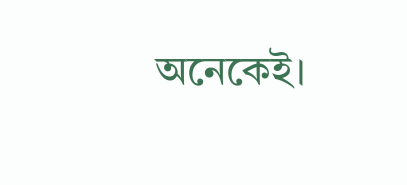অনেকেই।